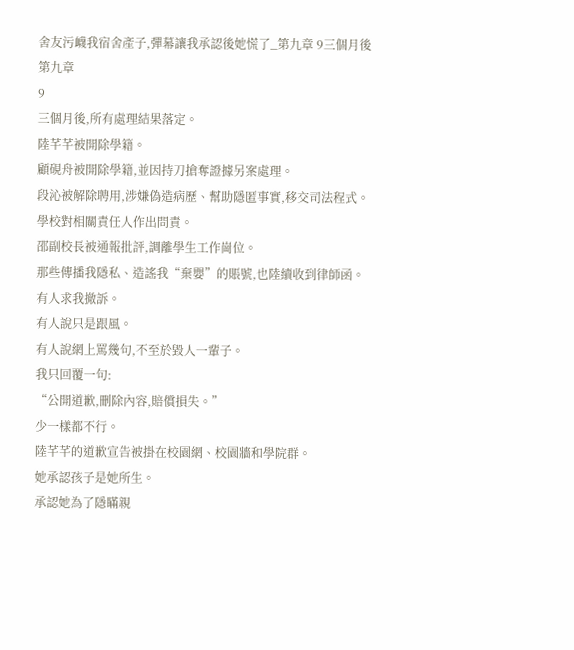舍友污衊我宿舍產子,彈幕讓我承認後她慌了_第九章 9三個月後
第九章
9
三個月後,所有處理結果落定。
陸芊芊被開除學籍。
顧硯舟被開除學籍,並因持刀搶奪證據另案處理。
段沁被解除聘用,涉嫌偽造病歷、幫助隱匿事實,移交司法程式。
學校對相關責任人作出問責。
邵副校長被通報批評,調離學生工作崗位。
那些傳播我隱私、造謠我“棄嬰”的賬號,也陸續收到律師函。
有人求我撤訴。
有人說只是跟風。
有人說網上罵幾句,不至於毀人一輩子。
我只回覆一句:
“公開道歉,刪除內容,賠償損失。”
少一樣都不行。
陸芊芊的道歉宣告被掛在校園網、校園牆和學院群。
她承認孩子是她所生。
承認她為了隱瞞親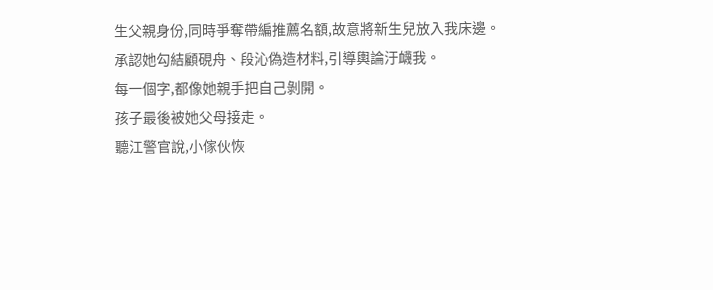生父親身份,同時爭奪帶編推薦名額,故意將新生兒放入我床邊。
承認她勾結顧硯舟、段沁偽造材料,引導輿論汙衊我。
每一個字,都像她親手把自己剝開。
孩子最後被她父母接走。
聽江警官說,小傢伙恢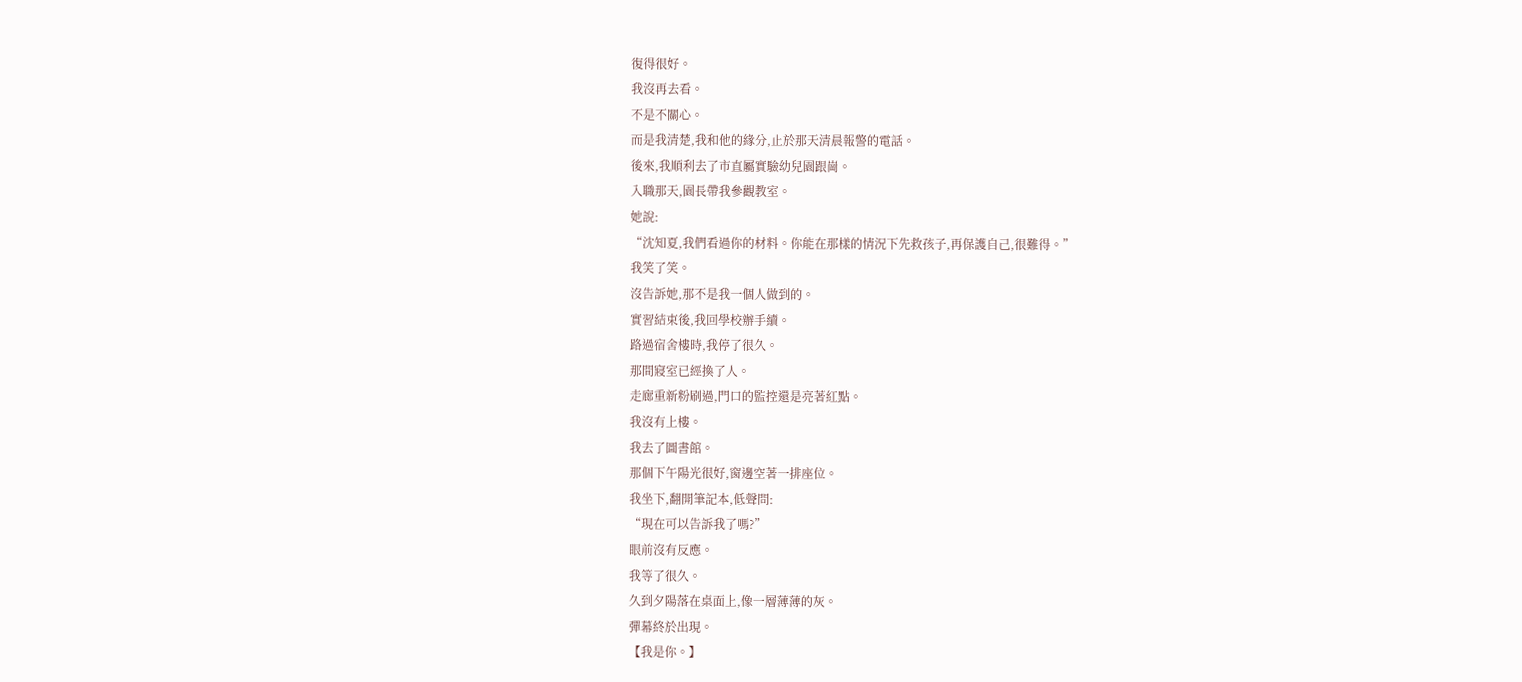復得很好。
我沒再去看。
不是不關心。
而是我清楚,我和他的緣分,止於那天清晨報警的電話。
後來,我順利去了市直屬實驗幼兒園跟崗。
入職那天,園長帶我參觀教室。
她說:
“沈知夏,我們看過你的材料。你能在那樣的情況下先救孩子,再保護自己,很難得。”
我笑了笑。
沒告訴她,那不是我一個人做到的。
實習結束後,我回學校辦手續。
路過宿舍樓時,我停了很久。
那間寢室已經換了人。
走廊重新粉刷過,門口的監控還是亮著紅點。
我沒有上樓。
我去了圖書館。
那個下午陽光很好,窗邊空著一排座位。
我坐下,翻開筆記本,低聲問:
“現在可以告訴我了嗎?”
眼前沒有反應。
我等了很久。
久到夕陽落在桌面上,像一層薄薄的灰。
彈幕終於出現。
【我是你。】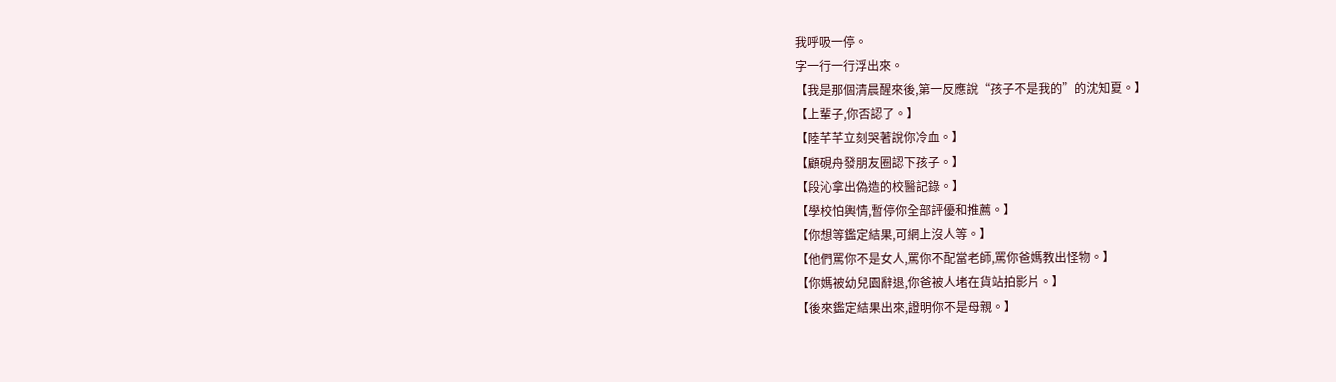我呼吸一停。
字一行一行浮出來。
【我是那個清晨醒來後,第一反應說“孩子不是我的”的沈知夏。】
【上輩子,你否認了。】
【陸芊芊立刻哭著說你冷血。】
【顧硯舟發朋友圈認下孩子。】
【段沁拿出偽造的校醫記錄。】
【學校怕輿情,暫停你全部評優和推薦。】
【你想等鑑定結果,可網上沒人等。】
【他們罵你不是女人,罵你不配當老師,罵你爸媽教出怪物。】
【你媽被幼兒園辭退,你爸被人堵在貨站拍影片。】
【後來鑑定結果出來,證明你不是母親。】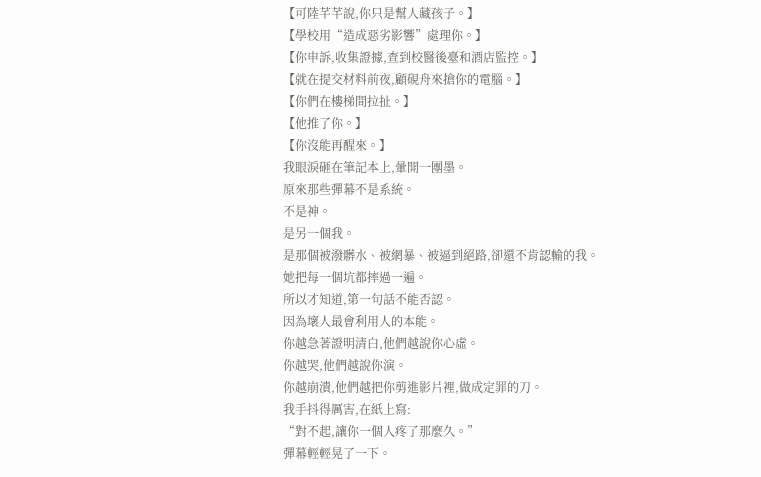【可陸芊芊說,你只是幫人藏孩子。】
【學校用“造成惡劣影響”處理你。】
【你申訴,收集證據,查到校醫後臺和酒店監控。】
【就在提交材料前夜,顧硯舟來搶你的電腦。】
【你們在樓梯間拉扯。】
【他推了你。】
【你沒能再醒來。】
我眼淚砸在筆記本上,暈開一團墨。
原來那些彈幕不是系統。
不是神。
是另一個我。
是那個被潑髒水、被網暴、被逼到絕路,卻還不肯認輸的我。
她把每一個坑都摔過一遍。
所以才知道,第一句話不能否認。
因為壞人最會利用人的本能。
你越急著證明清白,他們越說你心虛。
你越哭,他們越說你演。
你越崩潰,他們越把你剪進影片裡,做成定罪的刀。
我手抖得厲害,在紙上寫:
“對不起,讓你一個人疼了那麼久。”
彈幕輕輕晃了一下。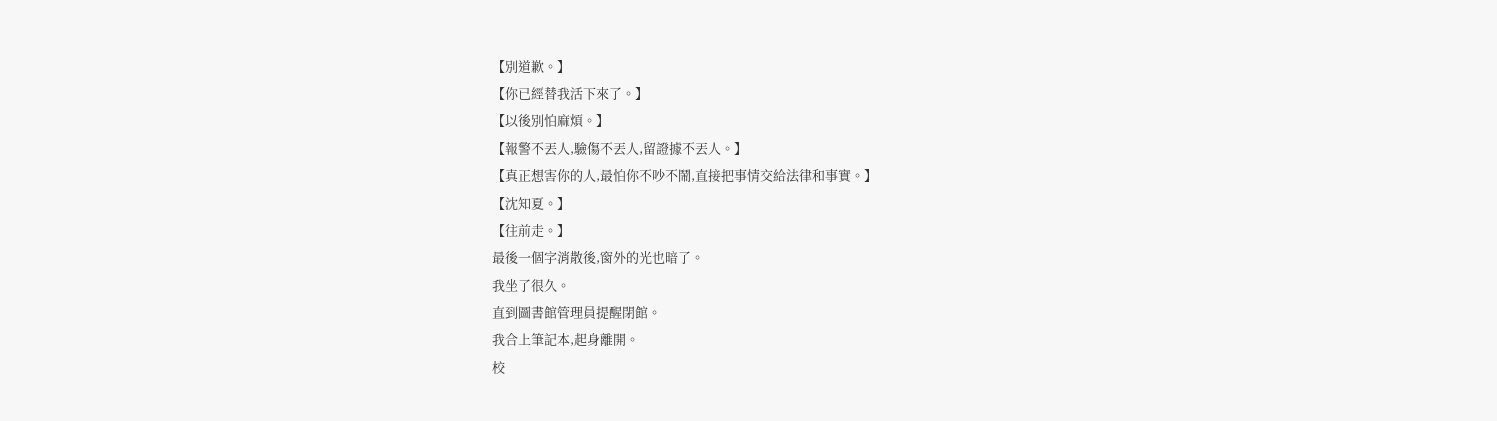【別道歉。】
【你已經替我活下來了。】
【以後別怕麻煩。】
【報警不丟人,驗傷不丟人,留證據不丟人。】
【真正想害你的人,最怕你不吵不鬧,直接把事情交給法律和事實。】
【沈知夏。】
【往前走。】
最後一個字消散後,窗外的光也暗了。
我坐了很久。
直到圖書館管理員提醒閉館。
我合上筆記本,起身離開。
校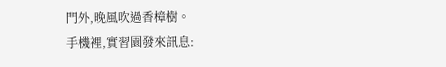門外,晚風吹過香樟樹。
手機裡,實習園發來訊息: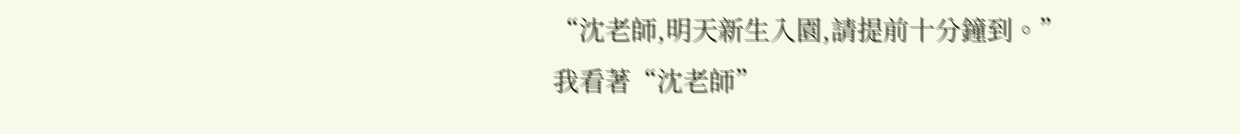“沈老師,明天新生入園,請提前十分鐘到。”
我看著“沈老師”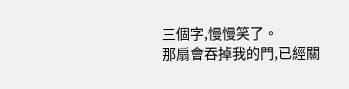三個字,慢慢笑了。
那扇會吞掉我的門,已經關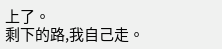上了。
剩下的路,我自己走。